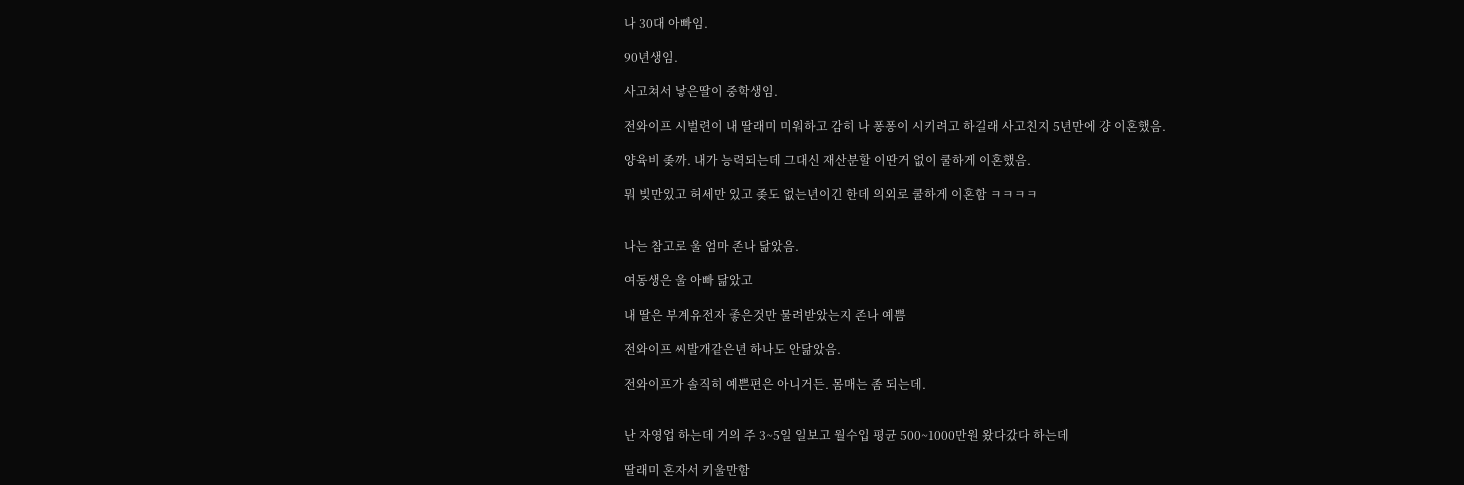나 30대 아빠임.

90년생임.

사고쳐서 낳은딸이 중학생임.

전와이프 시벌련이 내 딸래미 미워하고 감히 나 퐁퐁이 시키려고 하길래 사고친지 5년만에 걍 이혼했음.

양육비 좆까. 내가 능력되는데 그대신 재산분할 이딴거 없이 쿨하게 이혼했음.

뭐 빚만있고 허세만 있고 좆도 없는년이긴 한데 의외로 쿨하게 이혼함 ㅋㅋㅋㅋ


나는 참고로 울 엄마 존나 닮았음.

여동생은 울 아빠 닮았고

내 딸은 부계유전자 좋은것만 물려받았는지 존나 예쁨

전와이프 씨발개같은년 하나도 안닮았음.

전와이프가 솔직히 예쁜편은 아니거든. 몸매는 좀 되는데.


난 자영업 하는데 거의 주 3~5일 일보고 월수입 평균 500~1000만원 왔다갔다 하는데

딸래미 혼자서 키울만함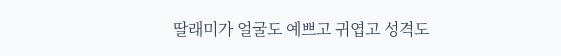딸래미가 얼굴도 예쁘고 귀엽고 성격도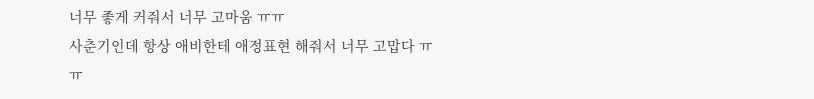너무 좋게 커줘서 너무 고마움 ㅠㅠ
사춘기인데 항상 애비한테 애정표현 해줘서 너무 고맙다 ㅠㅠ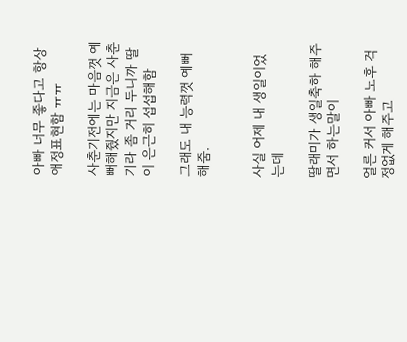아빠 너무 좋다고 항상 애정표현함 ㅠㅠ

사춘기전에는 마음껏 예뻐해줬지만 지금은 사춘기라 좀 거리 두니까 딸이 은근히 섭섭해함

그래도 내 능력껏 예뻐해줌.


사실 어제 내 생일이었는데

딸래미가 생일축하 해주면서 하는말이

얼른 커서 아빠 노후 걱정없게 해주고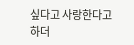싶다고 사랑한다고 하더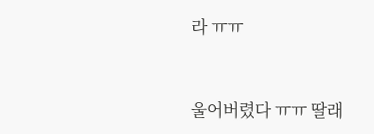라 ㅠㅠ


울어버렸다 ㅠㅠ 딸래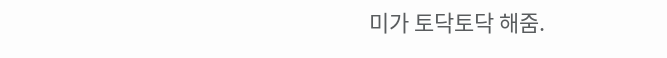미가 토닥토닥 해줌.